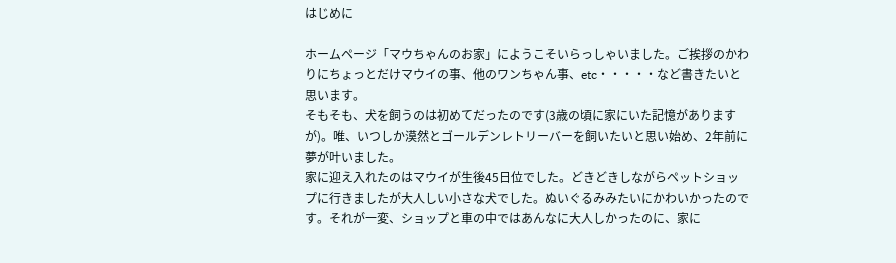はじめに

ホームページ「マウちゃんのお家」にようこそいらっしゃいました。ご挨拶のかわりにちょっとだけマウイの事、他のワンちゃん事、etc・・・・・など書きたいと思います。
そもそも、犬を飼うのは初めてだったのです(3歳の頃に家にいた記憶がありますが)。唯、いつしか漠然とゴールデンレトリーバーを飼いたいと思い始め、2年前に夢が叶いました。
家に迎え入れたのはマウイが生後45日位でした。どきどきしながらペットショップに行きましたが大人しい小さな犬でした。ぬいぐるみみたいにかわいかったのです。それが一変、ショップと車の中ではあんなに大人しかったのに、家に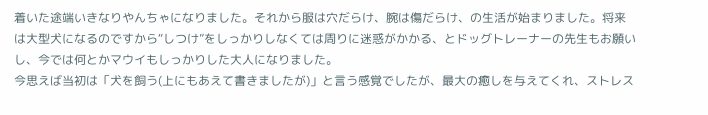着いた途端いきなりやんちゃになりました。それから服は穴だらけ、腕は傷だらけ、の生活が始まりました。将来は大型犬になるのですから“しつけ”をしっかりしなくては周りに迷惑がかかる、とドッグトレーナーの先生もお願いし、今では何とかマウイもしっかりした大人になりました。
今思えば当初は「犬を飼う(上にもあえて書きましたが)」と言う感覚でしたが、最大の癒しを与えてくれ、ストレス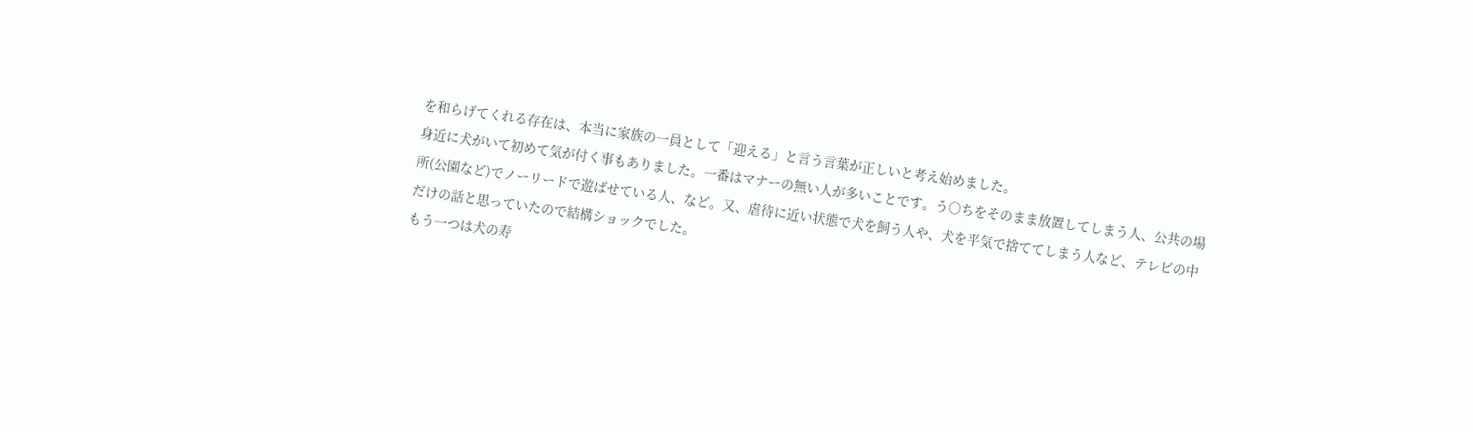を和らげてくれる存在は、本当に家族の一員として「迎える」と言う言葉が正しいと考え始めました。
身近に犬がいて初めて気が付く事もありました。一番はマナーの無い人が多いことです。う○ちをそのまま放置してしまう人、公共の場所(公園など)でノーリードで遊ばせている人、など。又、虐待に近い状態で犬を飼う人や、犬を平気で捨ててしまう人など、テレビの中だけの話と思っていたので結構ショックでした。
もう一つは犬の寿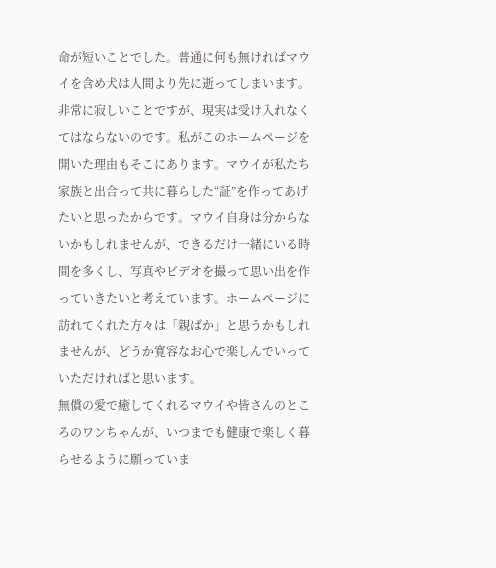命が短いことでした。普通に何も無ければマウイを含め犬は人間より先に逝ってしまいます。非常に寂しいことですが、現実は受け入れなくてはならないのです。私がこのホームページを開いた理由もそこにあります。マウイが私たち家族と出合って共に暮らした“証”を作ってあげたいと思ったからです。マウイ自身は分からないかもしれませんが、できるだけ一緒にいる時間を多くし、写真やビデオを撮って思い出を作っていきたいと考えています。ホームページに訪れてくれた方々は「親ばか」と思うかもしれませんが、どうか寛容なお心で楽しんでいっていただければと思います。
無償の愛で癒してくれるマウイや皆さんのところのワンちゃんが、いつまでも健康で楽しく暮らせるように願っていま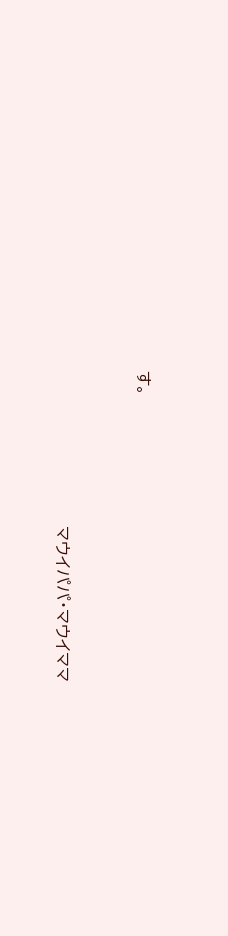す。


                               マウイパパ・マウイママ